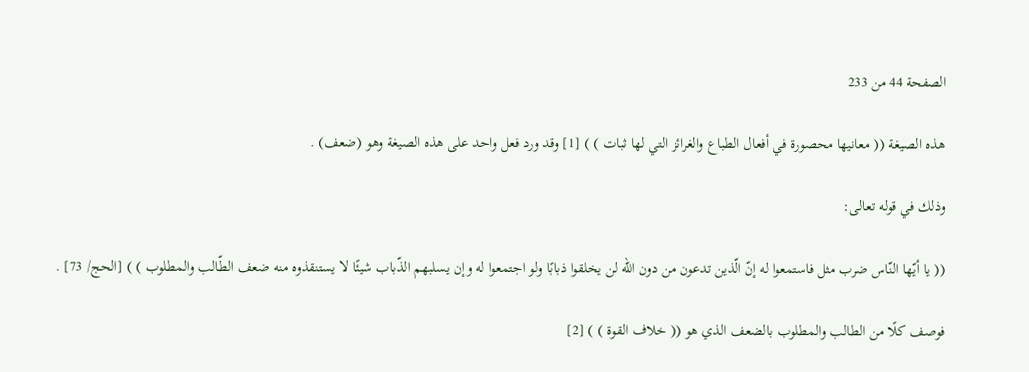الصفحة 44 من 233

هذه الصيغة (( معانيها محصورة في أفعال الطباع والغرائز التي لها ثبات ) ) [1] وقد ورد فعل واحد على هذه الصيغة وهو (ضعف) .

وذلك في قوله تعالى:

(( يا أيّها النّاس ضرب مثل فاستمعوا له إنّ الّذين تدعون من دون الله لن يخلقوا ذبابًا ولو اجتمعوا له وإن يسلبهم الذّباب شيئًا لا يستنقذوه منه ضعف الطّالب والمطلوب ) ) [الحج/ 73] .

فوصف كلًا من الطالب والمطلوب بالضعف الذي هو (( خلاف القوة ) ) [2]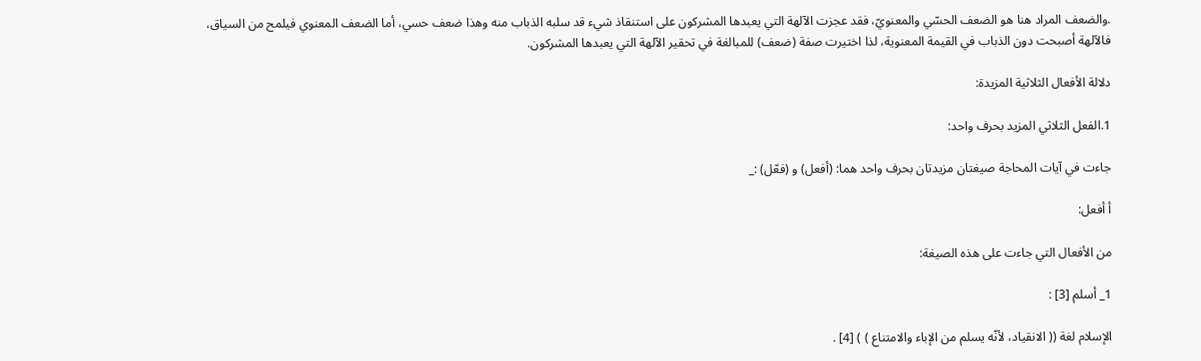.والضعف المراد هنا هو الضعف الحسّي والمعنويّ، فقد عجزت الآلهة التي يعبدها المشركون على استنقاذ شيء قد سلبه الذباب منه وهذا ضعف حسي، أما الضعف المعنوي فيلمح من السياق، فالآلهة أصبحت دون الذباب في القيمة المعنوية، لذا اختيرت صفة (ضعف) للمبالغة في تحقير الآلهة التي يعبدها المشركون.

دلالة الأفعال الثلاثية المزيدة:

1.الفعل الثلاثي المزيد بحرف واحد:

جاءت في آيات المحاجة صيغتان مزيدتان بحرف واحد هما: (أفعل) و (فعّل) :_

أ أفعل:

من الأفعال التي جاءت على هذه الصيغة:

1_ أسلم [3] :

الإسلام لغة (( الانقياد، لأنّه يسلم من الإباء والامتناع ) ) [4] .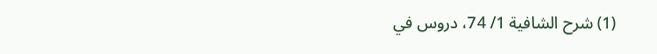(1) شرح الشافية 1/ 74، دروس في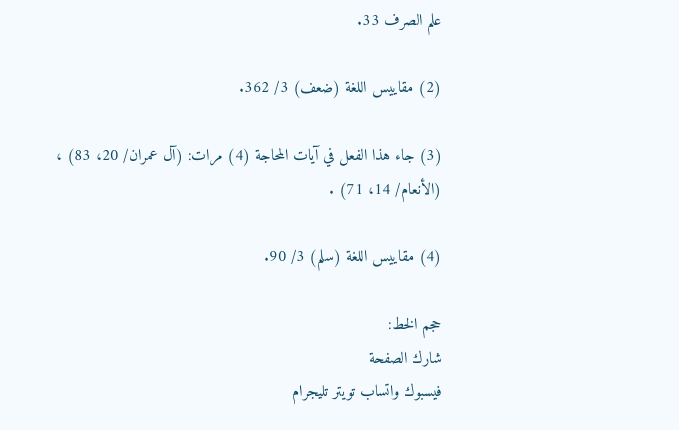علم الصرف 33.

(2) مقاييس اللغة (ضعف) 3/ 362.

(3) جاء هذا الفعل في آيات المحاجة (4) مرات: (آل عمران/ 20، 83) ، (الأنعام/ 14، 71) .

(4) مقاييس اللغة (سلم) 3/ 90.

حجم الخط:
شارك الصفحة
فيسبوك واتساب تويتر تليجرام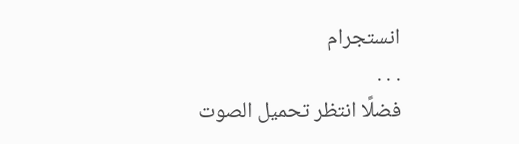انستجرام
. . .
فضلًا انتظر تحميل الصوت